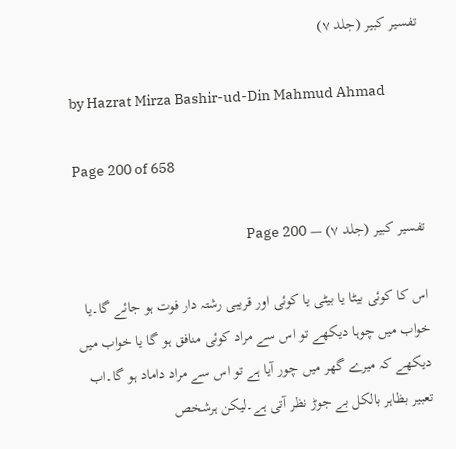تفسیر کبیر (جلد ۷)

by Hazrat Mirza Bashir-ud-Din Mahmud Ahmad

Page 200 of 658

تفسیر کبیر (جلد ۷) — Page 200

اس کا کوئی بیٹا یا بیٹی یا کوئی اور قریبی رشتہ دار فوت ہو جائے گا۔یا خواب میں چوہا دیکھے تو اس سے مراد کوئی منافق ہو گا یا خواب میں دیکھے کہ میرے گھر میں چور آیا ہے تو اس سے مراد داماد ہو گا۔اب تعبیر بظاہر بالکل بے جوڑ نظر آتی ہے۔لیکن ہرشخص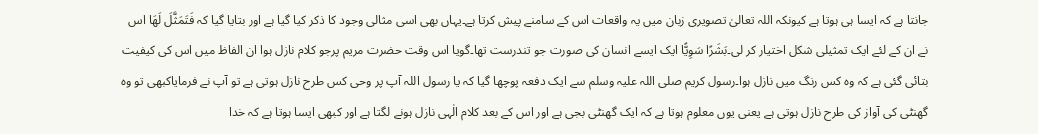جانتا ہے کہ ایسا ہی ہوتا ہے کیونکہ اللہ تعالیٰ تصویری زبان میں یہ واقعات اس کے سامنے پیش کرتا ہے۔یہاں بھی اسی مثالی وجود کا ذکر کیا گیا ہے اور بتایا گیا کہ فَتَمَثَّلَ لَهَا اس نے ان کے لئے ایک تمثیلی شکل اختیار کر لی۔بَشَرًا سَوِيًّا ایک ایسے انسان کی صورت جو تندرست تھا۔گویا اس وقت حضرت مریم پرجو کلام نازل ہوا ان الفاظ میں اس کی کیفیت بتائی گئی ہے کہ وہ کس رنگ میں نازل ہوا۔رسول کریم صلی اللہ علیہ وسلم سے ایک دفعہ پوچھا گیا کہ یا رسول اللہ آپ پر وحی کس طرح نازل ہوتی ہے تو آپ نے فرمایاکبھی تو وہ گھنٹی کی آواز کی طرح نازل ہوتی ہے یعنی یوں معلوم ہوتا ہے کہ ایک گھنٹی بجی ہے اور اس کے بعد کلام الٰہی نازل ہونے لگتا ہے اور کبھی ایسا ہوتا ہے کہ خدا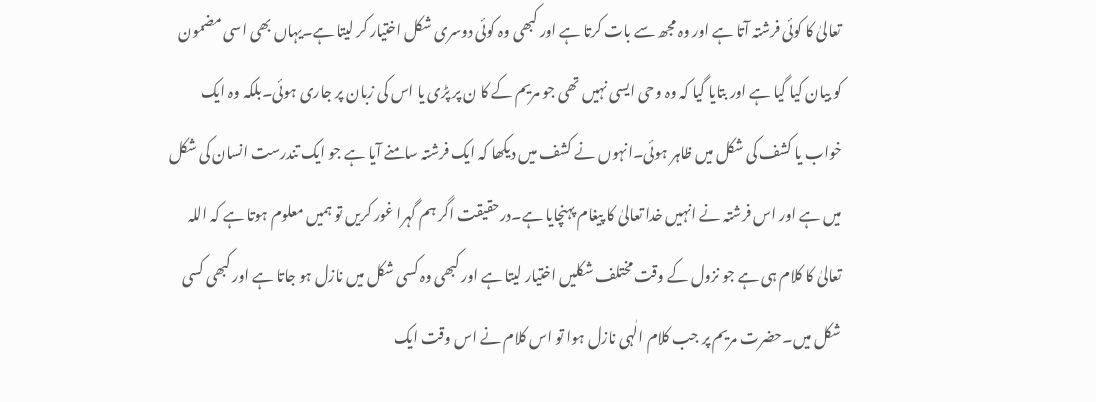تعالیٰ کا کوئی فرشتہ آتا ہے اور وہ مجھ سے بات کرتا ہے اور کبھی وہ کوئی دوسری شکل اختیار کر لیتا ہے۔یہاں بھی اسی مضمون کو بیان کیا گیا ہے اور بتایا گیا کہ وہ وحی ایسی نہیں تھی جو مریم کے کا ن پر پڑی یا اس کی زبان پر جاری ہوئی۔بلکہ وہ ایک خواب یا کشف کی شکل میں ظاہر ہوئی۔انہوں نے کشف میں دیکھا کہ ایک فرشتہ سامنے آیا ہے جو ایک تندرست انسان کی شکل میں ہے اور اس فرشتہ نے انہیں خدا تعالیٰ کا پیغام پہنچایا ہے۔درحقیقت اگر ہم گہرا غور کریں تو ہمیں معلوم ہوتا ہے کہ اللہ تعالیٰ کا کلام ہی ہے جو نزول کے وقت مختلف شکلیں اختیار لیتا ہے اور کبھی وہ کسی شکل میں نازل ہو جاتا ہے اور کبھی کسی شکل میں۔حضرت مریم پر جب کلام الٰہی نازل ہوا تو اس کلام نے اس وقت ایک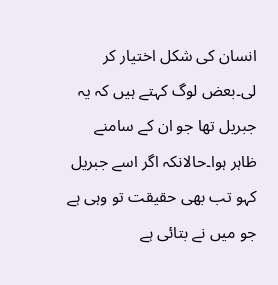انسان کی شکل اختیار کر لی۔بعض لوگ کہتے ہیں کہ یہ جبریل تھا جو ان کے سامنے ظاہر ہوا۔حالانکہ اگر اسے جبریل کہو تب بھی حقیقت تو وہی ہے جو میں نے بتائی ہے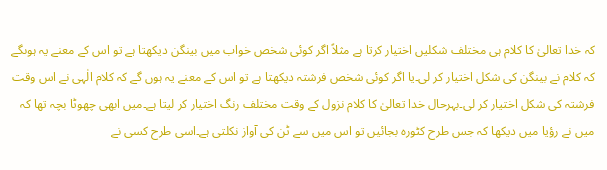کہ خدا تعالیٰ کا کلام ہی مختلف شکلیں اختیار کرتا ہے مثلاً اگر کوئی شخص خواب میں بینگن دیکھتا ہے تو اس کے معنے یہ ہوںگے کہ کلام نے بینگن کی شکل اختیار کر لی۔یا اگر کوئی شخص فرشتہ دیکھتا ہے تو اس کے معنے یہ ہوں گے کہ کلام الٰہی نے اس وقت فرشتہ کی شکل اختیار کر لی۔بہرحال خدا تعالیٰ کا کلام نزول کے وقت مختلف رنگ اختیار کر لیتا ہے۔میں ابھی چھوٹا بچہ تھا کہ میں نے رؤیا میں دیکھا کہ جس طرح کٹورہ بجائیں تو اس میں سے ٹن کی آواز نکلتی ہے۔اسی طرح کسی نے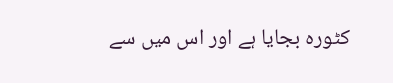کٹورہ بجایا ہے اور اس میں سے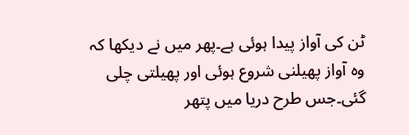ٹن کی آواز پیدا ہوئی ہے۔پھر میں نے دیکھا کہ وہ آواز پھیلنی شروع ہوئی اور پھیلتی چلی گئی۔جس طرح دریا میں پتھر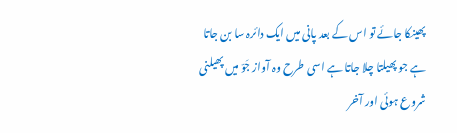پھینکا جائے تو اس کے بعد پانی میں ایک دائرہ سا بن جاتا ہے جو پھیلتا چلا جاتا ہے اسی طرح وہ آواز جَوّ میں پھیلنی شروع ہوئی اور آخر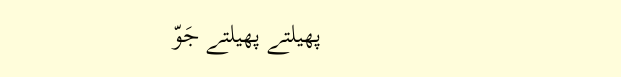پھیلتے پھیلتے جَوّ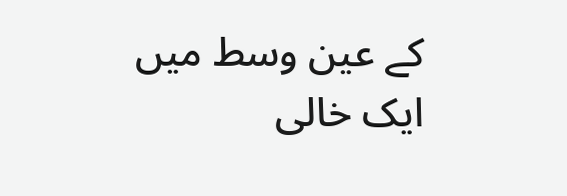کے عین وسط میں ایک خالی